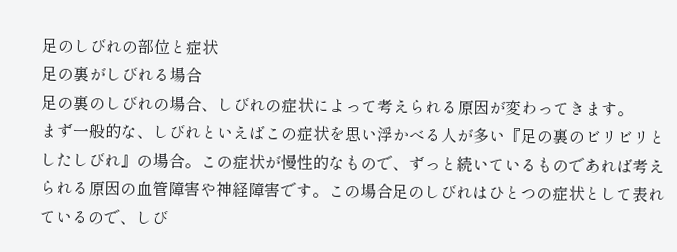足のしびれの部位と症状
足の裏がしびれる場合
足の裏のしびれの場合、しびれの症状によって考えられる原因が変わってきます。
まず一般的な、しびれといえばこの症状を思い浮かべる人が多い『足の裏のビリビリとしたしびれ』の場合。この症状が慢性的なもので、ずっと続いているものであれば考えられる原因の血管障害や神経障害です。この場合足のしびれはひとつの症状として表れているので、しび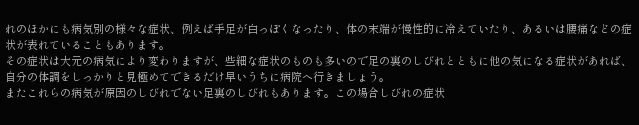れのほかにも病気別の様々な症状、例えば手足が白っぽくなったり、体の末端が慢性的に冷えていたり、あるいは腰痛などの症状が表れていることもあります。
その症状は大元の病気により変わりますが、些細な症状のものも多いので足の裏のしびれとともに他の気になる症状があれば、自分の体調をしっかりと見極めてできるだけ早いうちに病院へ行きましょう。
またこれらの病気が原因のしびれでない足裏のしびれもあります。この場合しびれの症状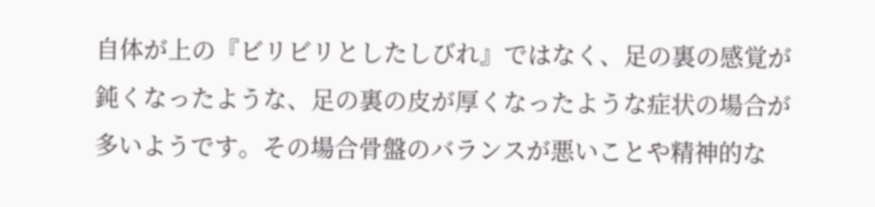自体が上の『ビリビリとしたしびれ』ではなく、足の裏の感覚が鈍くなったような、足の裏の皮が厚くなったような症状の場合が多いようです。その場合骨盤のバランスが悪いことや精神的な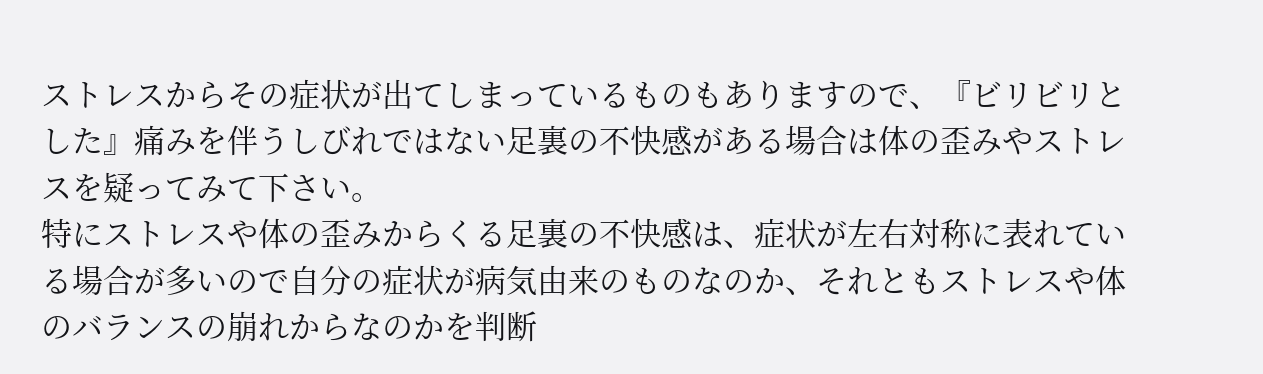ストレスからその症状が出てしまっているものもありますので、『ビリビリとした』痛みを伴うしびれではない足裏の不快感がある場合は体の歪みやストレスを疑ってみて下さい。
特にストレスや体の歪みからくる足裏の不快感は、症状が左右対称に表れている場合が多いので自分の症状が病気由来のものなのか、それともストレスや体のバランスの崩れからなのかを判断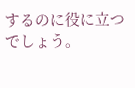するのに役に立つでしょう。